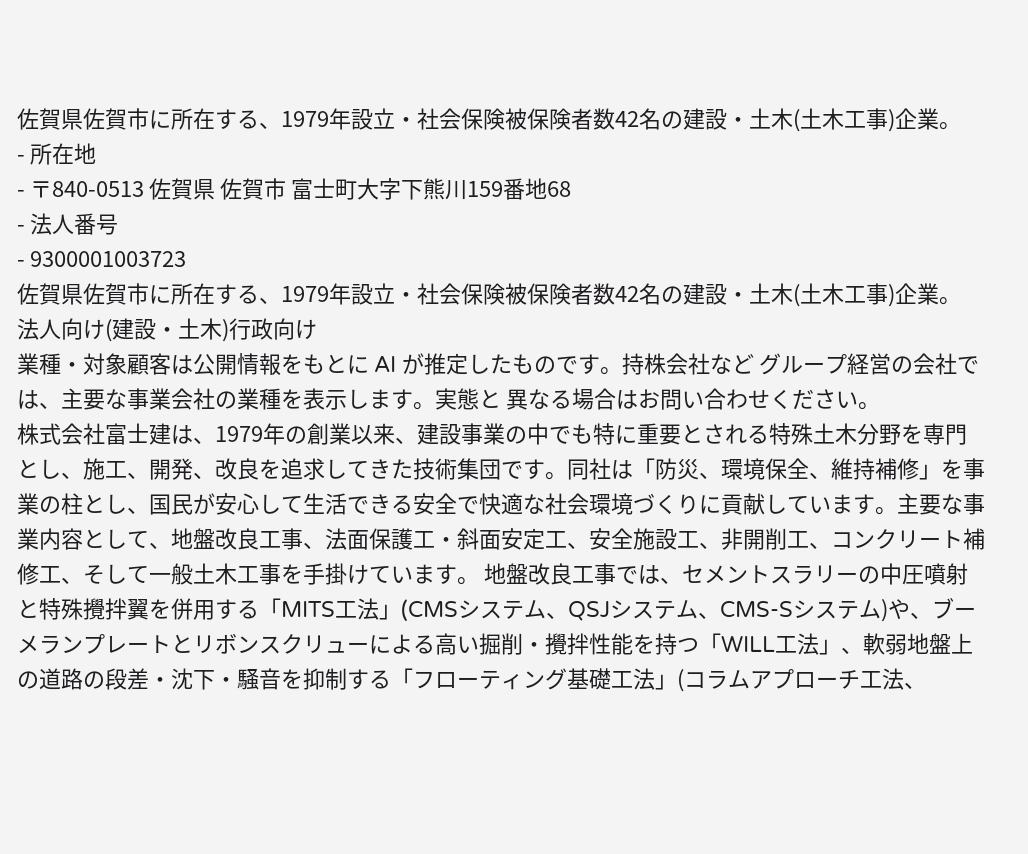佐賀県佐賀市に所在する、1979年設立・社会保険被保険者数42名の建設・土木(土木工事)企業。
- 所在地
- 〒840-0513 佐賀県 佐賀市 富士町大字下熊川159番地68
- 法人番号
- 9300001003723
佐賀県佐賀市に所在する、1979年設立・社会保険被保険者数42名の建設・土木(土木工事)企業。
法人向け(建設・土木)行政向け
業種・対象顧客は公開情報をもとに AI が推定したものです。持株会社など グループ経営の会社では、主要な事業会社の業種を表示します。実態と 異なる場合はお問い合わせください。
株式会社富士建は、1979年の創業以来、建設事業の中でも特に重要とされる特殊土木分野を専門とし、施工、開発、改良を追求してきた技術集団です。同社は「防災、環境保全、維持補修」を事業の柱とし、国民が安心して生活できる安全で快適な社会環境づくりに貢献しています。主要な事業内容として、地盤改良工事、法面保護工・斜面安定工、安全施設工、非開削工、コンクリート補修工、そして一般土木工事を手掛けています。 地盤改良工事では、セメントスラリーの中圧噴射と特殊攪拌翼を併用する「MITS工法」(CMSシステム、QSJシステム、CMS-Sシステム)や、ブーメランプレートとリボンスクリューによる高い掘削・攪拌性能を持つ「WILL工法」、軟弱地盤上の道路の段差・沈下・騒音を抑制する「フローティング基礎工法」(コラムアプローチ工法、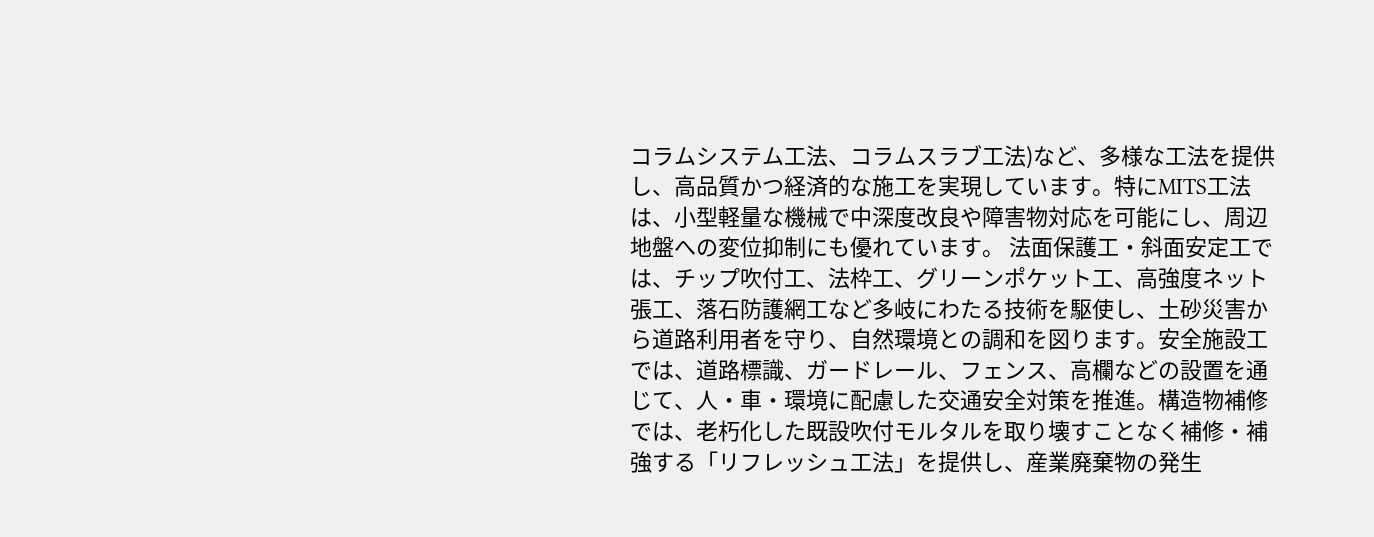コラムシステム工法、コラムスラブ工法)など、多様な工法を提供し、高品質かつ経済的な施工を実現しています。特にMITS工法は、小型軽量な機械で中深度改良や障害物対応を可能にし、周辺地盤への変位抑制にも優れています。 法面保護工・斜面安定工では、チップ吹付工、法枠工、グリーンポケット工、高強度ネット張工、落石防護網工など多岐にわたる技術を駆使し、土砂災害から道路利用者を守り、自然環境との調和を図ります。安全施設工では、道路標識、ガードレール、フェンス、高欄などの設置を通じて、人・車・環境に配慮した交通安全対策を推進。構造物補修では、老朽化した既設吹付モルタルを取り壊すことなく補修・補強する「リフレッシュ工法」を提供し、産業廃棄物の発生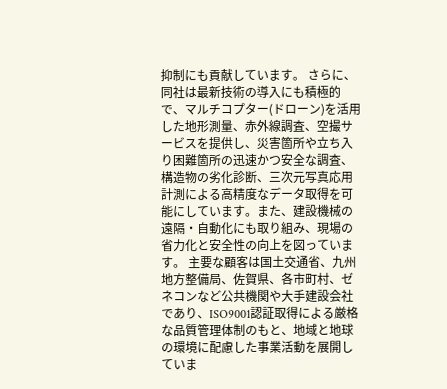抑制にも貢献しています。 さらに、同社は最新技術の導入にも積極的で、マルチコプター(ドローン)を活用した地形測量、赤外線調査、空撮サービスを提供し、災害箇所や立ち入り困難箇所の迅速かつ安全な調査、構造物の劣化診断、三次元写真応用計測による高精度なデータ取得を可能にしています。また、建設機械の遠隔・自動化にも取り組み、現場の省力化と安全性の向上を図っています。 主要な顧客は国土交通省、九州地方整備局、佐賀県、各市町村、ゼネコンなど公共機関や大手建設会社であり、ISO9001認証取得による厳格な品質管理体制のもと、地域と地球の環境に配慮した事業活動を展開していま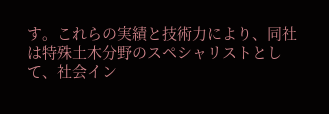す。これらの実績と技術力により、同社は特殊土木分野のスペシャリストとして、社会イン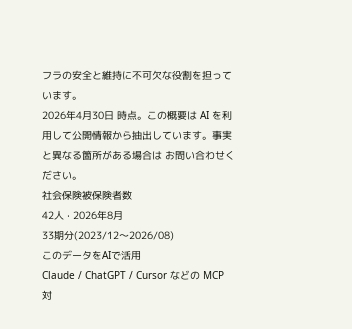フラの安全と維持に不可欠な役割を担っています。
2026年4月30日 時点。この概要は AI を利用して公開情報から抽出しています。事実と異なる箇所がある場合は お問い合わせください。
社会保険被保険者数
42人 · 2026年8月
33期分(2023/12〜2026/08)
このデータをAIで活用
Claude / ChatGPT / Cursor などの MCP 対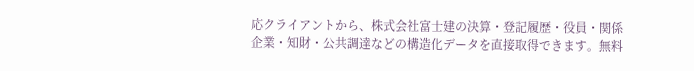応クライアントから、株式会社富士建の決算・登記履歴・役員・関係企業・知財・公共調達などの構造化データを直接取得できます。無料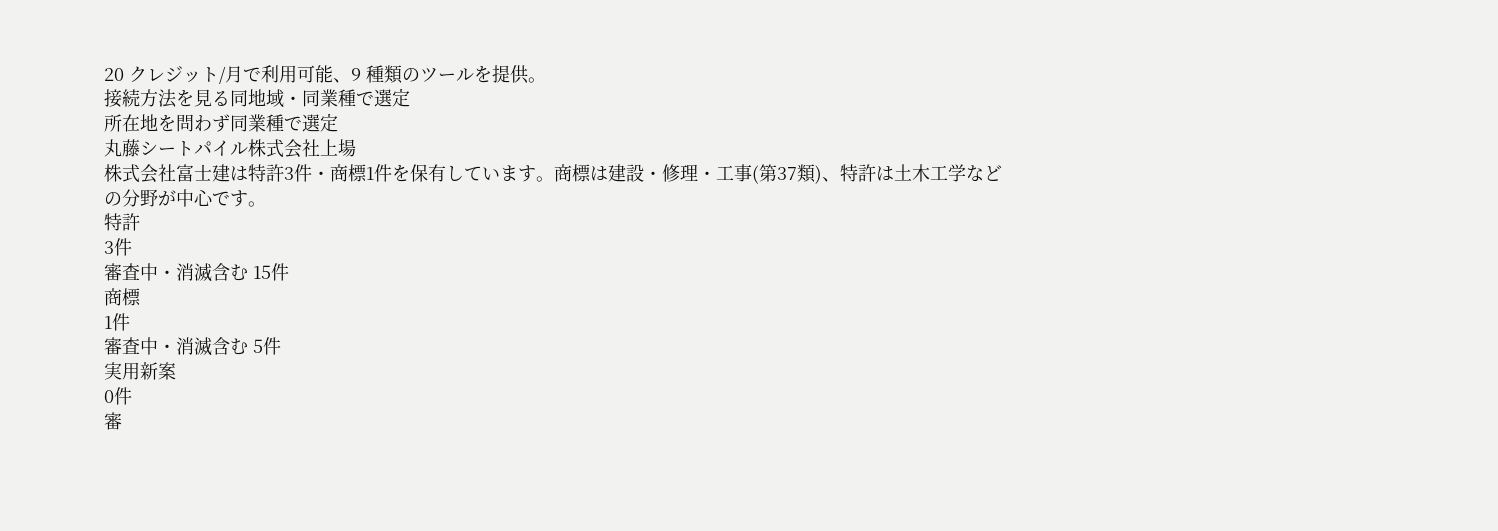20 クレジット/月で利用可能、9 種類のツールを提供。
接続方法を見る同地域・同業種で選定
所在地を問わず同業種で選定
丸藤シートパイル株式会社上場
株式会社富士建は特許3件・商標1件を保有しています。商標は建設・修理・工事(第37類)、特許は土木工学などの分野が中心です。
特許
3件
審査中・消滅含む 15件
商標
1件
審査中・消滅含む 5件
実用新案
0件
審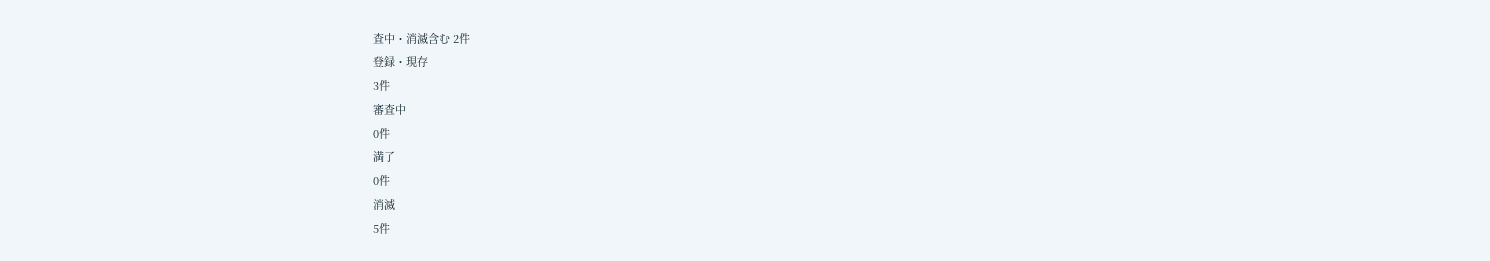査中・消滅含む 2件
登録・現存
3件
審査中
0件
満了
0件
消滅
5件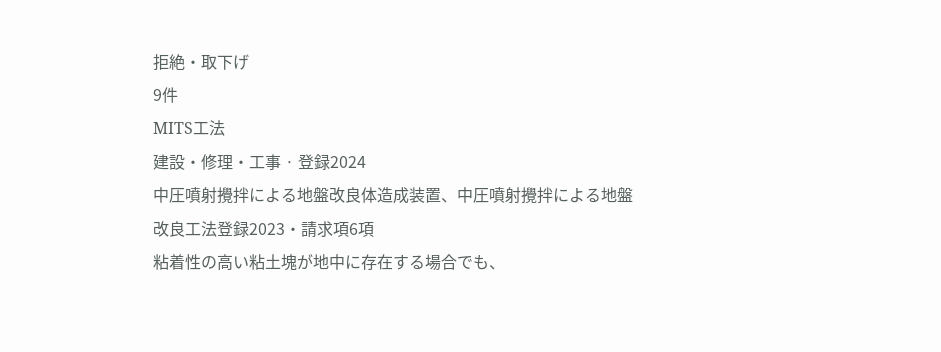拒絶・取下げ
9件
MITS工法
建設・修理・工事 · 登録2024
中圧噴射攪拌による地盤改良体造成装置、中圧噴射攪拌による地盤改良工法登録2023・請求項6項
粘着性の高い粘土塊が地中に存在する場合でも、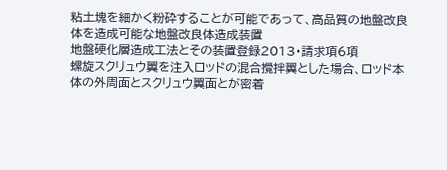粘土塊を細かく粉砕することが可能であって、高品質の地盤改良体を造成可能な地盤改良体造成装置
地盤硬化層造成工法とその装置登録2013・請求項6項
螺旋スクリュウ翼を注入ロッドの混合攪拌翼とした場合、ロッド本体の外周面とスクリュウ翼面とが密着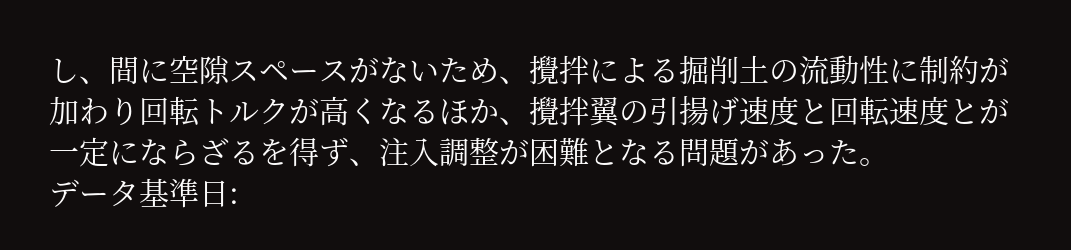し、間に空隙スペースがないため、攪拌による掘削土の流動性に制約が加わり回転トルクが高くなるほか、攪拌翼の引揚げ速度と回転速度とが一定にならざるを得ず、注入調整が困難となる問題があった。
データ基準日: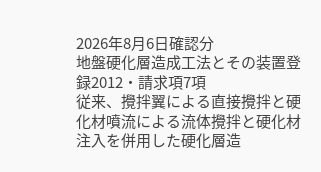2026年8月6日確認分
地盤硬化層造成工法とその装置登録2012・請求項7項
従来、攪拌翼による直接攪拌と硬化材噴流による流体攪拌と硬化材注入を併用した硬化層造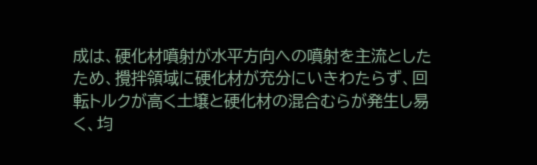成は、硬化材噴射が水平方向への噴射を主流としたため、攪拌領域に硬化材が充分にいきわたらず、回転トルクが高く土壌と硬化材の混合むらが発生し易く、均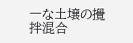一な土壌の攪拌混合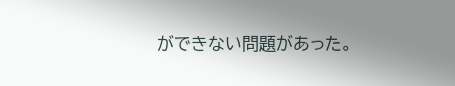ができない問題があった。